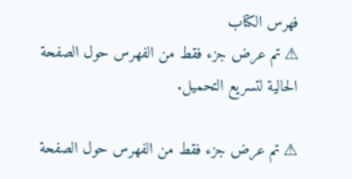فهرس الكتاب
⚠ تم عرض جزء فقط من الفهرس حول الصفحة الحالية لتسريع التحميل.

⚠ تم عرض جزء فقط من الفهرس حول الصفحة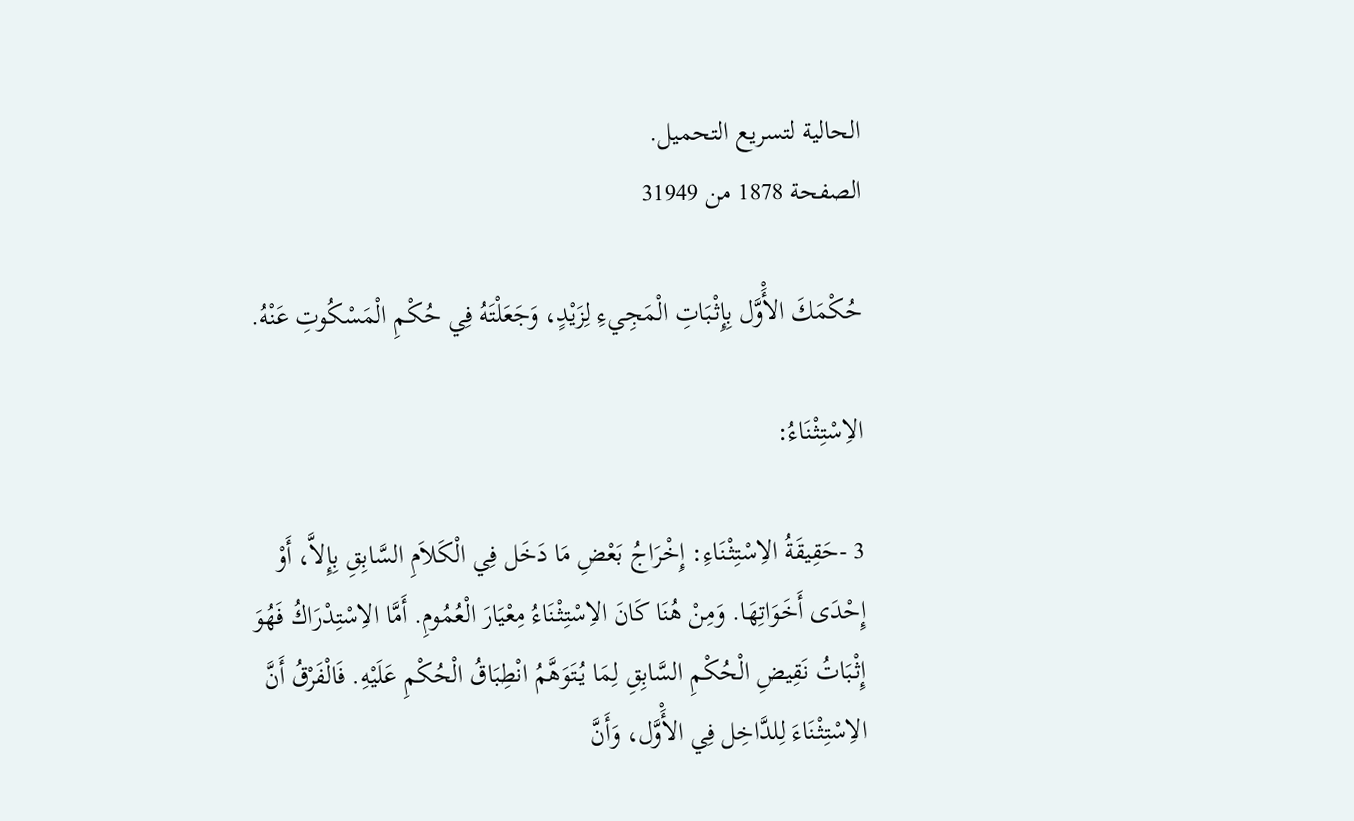الحالية لتسريع التحميل.
الصفحة 1878 من 31949

حُكْمَكَ الأَْوَّل بِإِثْبَاتِ الْمَجِيءِ لِزَيْدٍ، وَجَعَلْتَهُ فِي حُكْمِ الْمَسْكُوتِ عَنْهُ.

الاِسْتِثْنَاءُ:

3 -حَقِيقَةُ الاِسْتِثْنَاءِ: إِخْرَاجُ بَعْضِ مَا دَخَل فِي الْكَلاَمِ السَّابِقِ بِإِلاَّ، أَوْ إِحْدَى أَخَوَاتِهَا. وَمِنْ هُنَا كَانَ الاِسْتِثْنَاءُ مِعْيَارَ الْعُمُومِ. أَمَّا الاِسْتِدْرَاكُ فَهُوَ إِثْبَاتُ نَقِيضِ الْحُكْمِ السَّابِقِ لِمَا يُتَوَهَّمُ انْطِبَاقُ الْحُكْمِ عَلَيْهِ. فَالْفَرْقُ أَنَّ الاِسْتِثْنَاءَ لِلدَّاخِل فِي الأَْوَّل، وَأَنَّ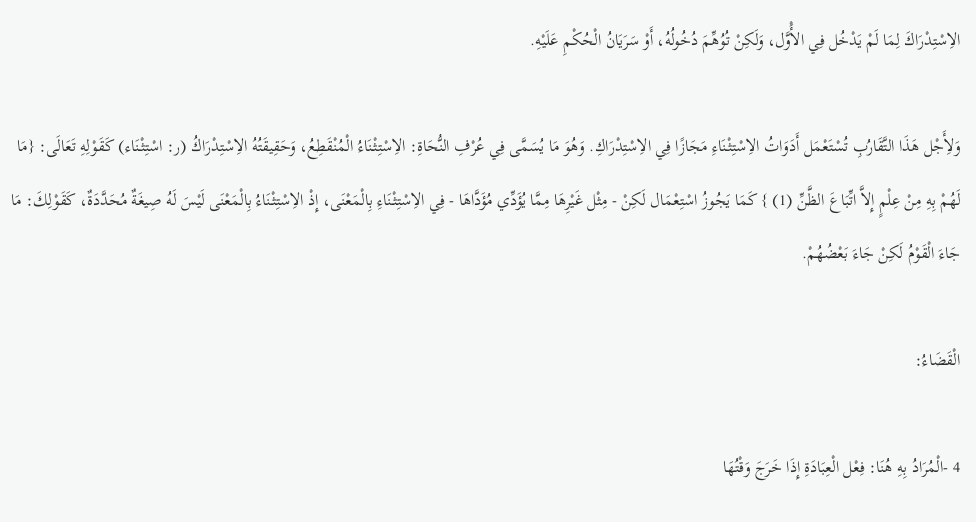الاِسْتِدْرَاكَ لِمَا لَمْ يَدْخُل فِي الأَْوَّل، وَلَكِنْ تُوُهِّمَ دُخُولُهُ، أَوْ سَرَيَانُ الْحُكْمِ عَلَيْهِ.

وَلأَِجْل هَذَا التَّقَارُبِ تُسْتَعْمَل أَدَوَاتُ الاِسْتِثْنَاءِ مَجَازًا فِي الاِسْتِدْرَاكِ. وَهُوَ مَا يُسَمَّى فِي عُرْفِ النُّحَاةِ: الاِسْتِثْنَاءُ الْمُنْقَطِعُ، وَحَقِيقَتُهُ الاِسْتِدْرَاكُ (ر: اسْتِثْنَاء) كَقَوْلِهِ تَعَالَى: {مَا لَهُمْ بِهِ مِنْ عِلْمٍ إِلاَّ اتِّبَاعَ الظَّنِّ (1) } كَمَا يَجُوزُ اسْتِعْمَال لَكِنْ - مِثْل غَيْرِهَا مِمَّا يُؤَدِّي مُؤَدَّاهَا - فِي الاِسْتِثْنَاءِ بِالْمَعْنَى، إِذْ الاِسْتِثْنَاءُ بِالْمَعْنَى لَيْسَ لَهُ صِيغَةٌ مُحَدَّدَةٌ، كَقَوْلِكَ: مَا جَاءَ الْقَوْمُ لَكِنْ جَاءَ بَعْضُهُمْ.

الْقَضَاءُ:

4 -الْمُرَادُ بِهِ هُنَا: فِعْل الْعِبَادَةِ إِذَا خَرَجَ وَقْتُهَا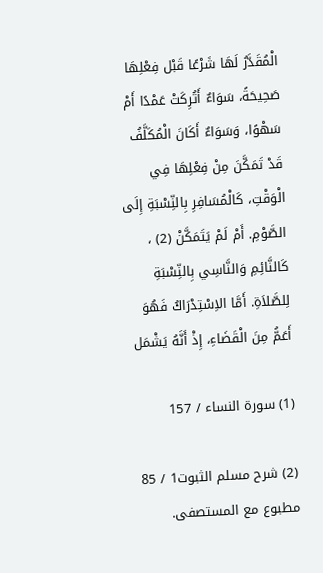الْمُقَدَّرُ لَهَا شَرْعًا قَبْل فِعْلِهَا صَحِيحَةً، سَوَاءٌ أَتُرِكَتْ عَمْدًا أَمْ سَهْوًا، وَسَوَاءٌ أَكَانَ الْمُكَلَّفُ قَدْ تَمَكَّنَ مِنْ فِعْلِهَا فِي الْوَقْتِ، كَالْمُسَافِرِ بِالنِّسْبَةِ إِلَى الصَّوْمِ. أَمْ لَمْ يَتَمَكَّنْ (2) ، كَالنَّائِمِ وَالنَّاسِي بِالنِّسْبَةِ لِلصَّلاَةِ. أَمَّا الاِسْتِدْرَاكُ فَهُوَ أَعَمُّ مِنَ الْقَضَاءِ، إِذْ أَنَّهُ يَشْمَل

(1) سورة النساء / 157

(2) شرح مسلم الثبوت1 / 85 مطبوع مع المستصفى.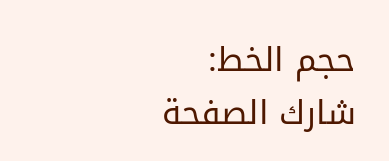حجم الخط:
شارك الصفحة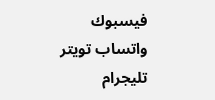فيسبوك واتساب تويتر تليجرام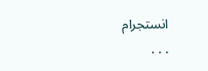انستجرام
. . .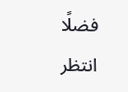فضلًا انتظر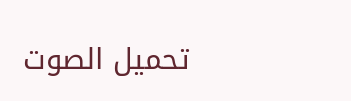تحميل الصوت